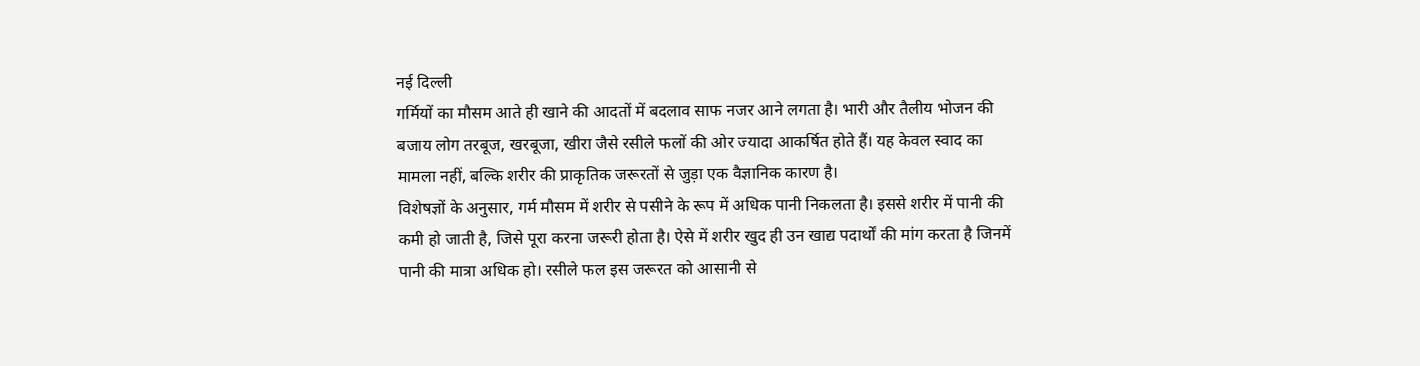नई दिल्ली
गर्मियों का मौसम आते ही खाने की आदतों में बदलाव साफ नजर आने लगता है। भारी और तैलीय भोजन की बजाय लोग तरबूज, खरबूजा, खीरा जैसे रसीले फलों की ओर ज्यादा आकर्षित होते हैं। यह केवल स्वाद का मामला नहीं, बल्कि शरीर की प्राकृतिक जरूरतों से जुड़ा एक वैज्ञानिक कारण है।
विशेषज्ञों के अनुसार, गर्म मौसम में शरीर से पसीने के रूप में अधिक पानी निकलता है। इससे शरीर में पानी की कमी हो जाती है, जिसे पूरा करना जरूरी होता है। ऐसे में शरीर खुद ही उन खाद्य पदार्थों की मांग करता है जिनमें पानी की मात्रा अधिक हो। रसीले फल इस जरूरत को आसानी से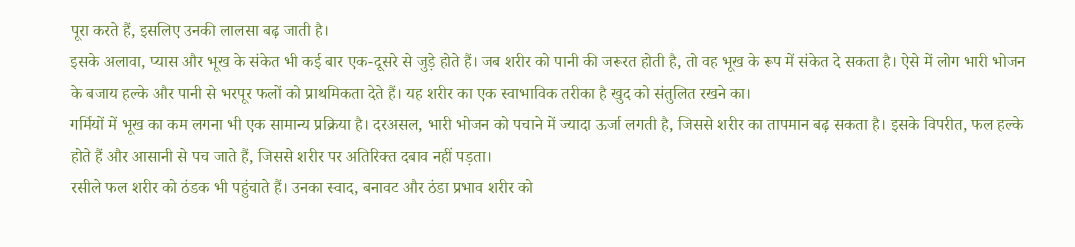पूरा करते हैं, इसलिए उनकी लालसा बढ़ जाती है।
इसके अलावा, प्यास और भूख के संकेत भी कई बार एक-दूसरे से जुड़े होते हैं। जब शरीर को पानी की जरूरत होती है, तो वह भूख के रूप में संकेत दे सकता है। ऐसे में लोग भारी भोजन के बजाय हल्के और पानी से भरपूर फलों को प्राथमिकता देते हैं। यह शरीर का एक स्वाभाविक तरीका है खुद को संतुलित रखने का।
गर्मियों में भूख का कम लगना भी एक सामान्य प्रक्रिया है। दरअसल, भारी भोजन को पचाने में ज्यादा ऊर्जा लगती है, जिससे शरीर का तापमान बढ़ सकता है। इसके विपरीत, फल हल्के होते हैं और आसानी से पच जाते हैं, जिससे शरीर पर अतिरिक्त दबाव नहीं पड़ता।
रसीले फल शरीर को ठंडक भी पहुंचाते हैं। उनका स्वाद, बनावट और ठंडा प्रभाव शरीर को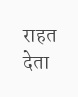राहत देता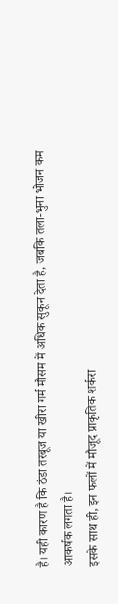है। यही कारण है कि ठंडा तरबूज या खीरा गर्म मौसम में अधिक सुकून देता है, जबकि तला-भुना भोजन कम आकर्षक लगता है।
इसके साथ ही, इन फलों में मौजूद प्राकृतिक शर्करा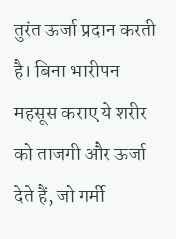तुरंत ऊर्जा प्रदान करती है। बिना भारीपन महसूस कराए ये शरीर को ताजगी और ऊर्जा देते हैं, जो गर्मी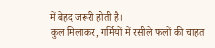में बेहद जरूरी होती है।
कुल मिलाकर, गर्मियों में रसीले फलों की चाहत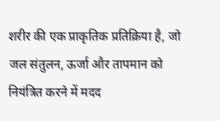शरीर की एक प्राकृतिक प्रतिक्रिया है, जो जल संतुलन, ऊर्जा और तापमान को नियंत्रित करने में मदद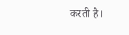करती है।